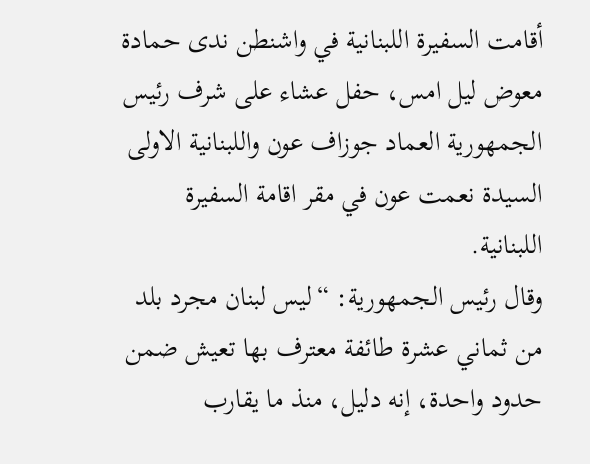أقامت السفيرة اللبنانية في واشنطن ندى حمادة معوض ليل امس، حفل عشاء على شرف رئيس الجمهورية العماد جوزاف عون واللبنانية الاولى السيدة نعمت عون في مقر اقامة السفيرة اللبنانية.
وقال رئيس الجمهورية: “ليس لبنان مجرد بلد من ثماني عشرة طائفة معترف بها تعيش ضمن حدود واحدة، إنه دليل، منذ ما يقارب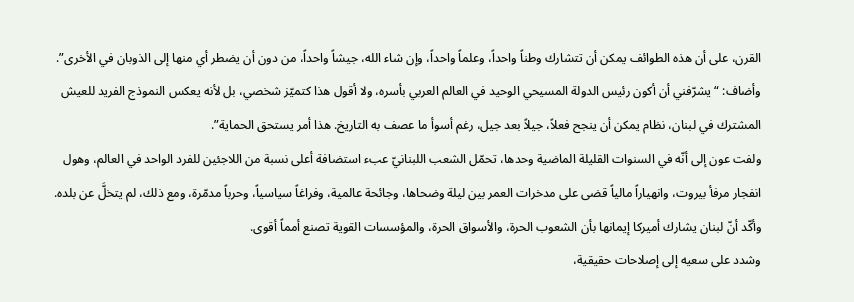القرن، على أن هذه الطوائف يمكن أن تتشارك وطناً واحداً، وعلماً واحداً، وإن شاء الله، جيشاً واحداً، من دون أن يضطر أي منها إلى الذوبان في الأخرى”.
وأضاف: “يشرّفني أن أكون رئيس الدولة المسيحي الوحيد في العالم العربي بأسره، ولا أقول هذا كتميّز شخصي، بل لأنه يعكس النموذج الفريد للعيش المشترك في لبنان، نظام يمكن أن ينجح فعلاً، جيلاً بعد جيل، رغم أسوأ ما عصف به التاريخ. هذا أمر يستحق الحماية”.
ولفت عون إلى أنّه في السنوات القليلة الماضية وحدها، تحمّل الشعب اللبنانيّ عبء استضافة أعلى نسبة من اللاجئين للفرد الواحد في العالم، وهول انفجار مرفأ بيروت، وانهياراً مالياً قضى على مدخرات العمر بين ليلة وضحاها، وجائحة عالمية، وفراغاً سياسياً، وحرباً مدمّرة، ومع ذلك، لم يتخلَّ عن بلده.
وأكّد أنّ لبنان يشارك أميركا إيمانها بأن الشعوب الحرة، والأسواق الحرة، والمؤسسات القوية تصنع أمماً أقوى.
وشدد على سعيه إلى إصلاحات حقيقية،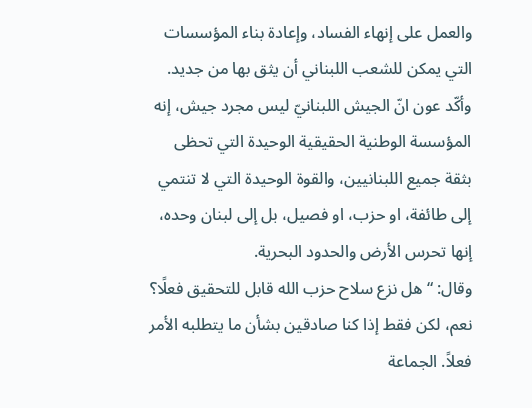والعمل على إنهاء الفساد، وإعادة بناء المؤسسات التي يمكن للشعب اللبناني أن يثق بها من جديد.
وأكّد عون انّ الجيش اللبنانيّ ليس مجرد جيش، إنه المؤسسة الوطنية الحقيقية الوحيدة التي تحظى بثقة جميع اللبنانيين، والقوة الوحيدة التي لا تنتمي إلى طائفة، او حزب، او فصيل، بل إلى لبنان وحده، إنها تحرس الأرض والحدود البحرية.
وقال: “هل نزع سلاح حزب الله قابل للتحقيق فعلًا؟ نعم، لكن فقط إذا كنا صادقين بشأن ما يتطلبه الأمر فعلاً. الجماعة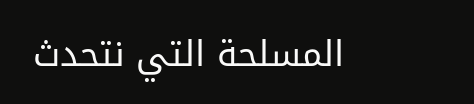المسلحة التي نتحدث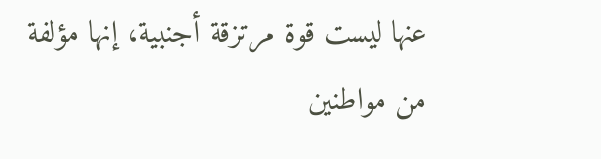عنها ليست قوة مرتزقة أجنبية، إنها مؤلفة من مواطنين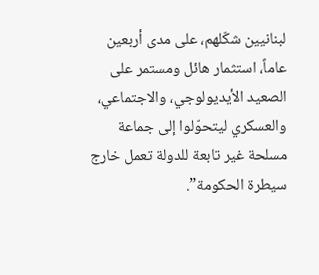لبنانيين شكّلهم، على مدى أربعين عاماً، استثمار هائل ومستمر على الصعيد الأيديولوجي، والاجتماعي، والعسكري ليتحوّلوا إلى جماعة مسلحة غير تابعة للدولة تعمل خارج سيطرة الحكومة”.